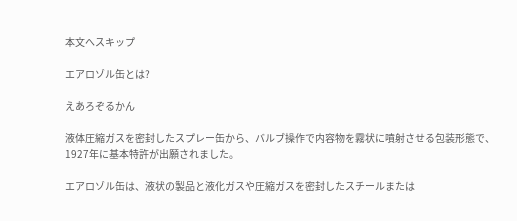本文へスキップ

エアロゾル缶とは?

えあろぞるかん

液体圧縮ガスを密封したスプレー缶から、バルブ操作で内容物を霧状に噴射させる包装形態で、1927年に基本特許が出願されました。

エアロゾル缶は、液状の製品と液化ガスや圧縮ガスを密封したスチールまたは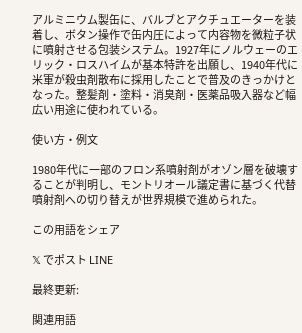アルミニウム製缶に、バルブとアクチュエーターを装着し、ボタン操作で缶内圧によって内容物を微粒子状に噴射させる包装システム。1927年にノルウェーのエリック・ロスハイムが基本特許を出願し、1940年代に米軍が殺虫剤散布に採用したことで普及のきっかけとなった。整髪剤・塗料・消臭剤・医薬品吸入器など幅広い用途に使われている。

使い方・例文

1980年代に一部のフロン系噴射剤がオゾン層を破壊することが判明し、モントリオール議定書に基づく代替噴射剤への切り替えが世界規模で進められた。

この用語をシェア

𝕏 でポスト LINE

最終更新:

関連用語